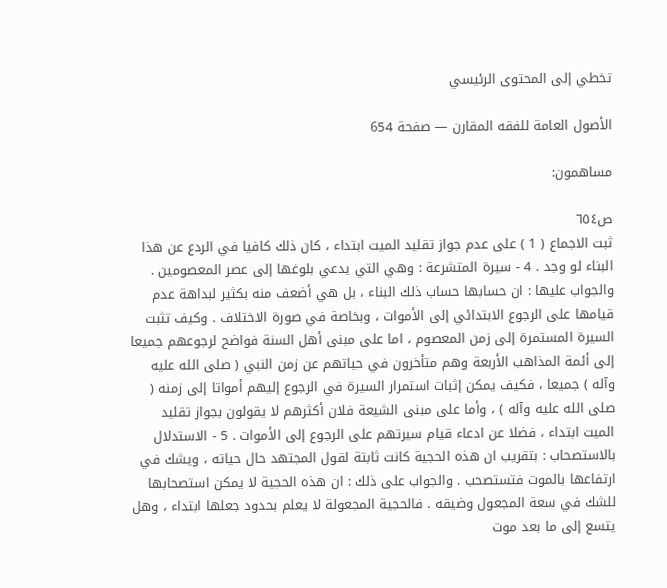تخطي إلى المحتوى الرئيسي

الأصول العامة للفقه المقارن — صفحة 654

مساهمون:

ص٦٥٤
ثبت الاجماع ( 1 ) على عدم جواز تقليد الميت ابتداء ، كان ذلك كافيا في الردع عن هذا البناء لو وجد . 4 - سيرة المتشرعة : وهي التي يدعي بلوغها إلى عصر المعصومين . والجواب عليها : ان حسابها حساب ذلك البناء ، بل هي أضعف منه بكثير لبداهة عدم قيامها على الرجوع الابتدائي إلى الأموات ، وبخاصة في صورة الاختلاف . وكيف تثبت السيرة المستمرة إلى زمن المعصوم ، اما على مبنى أهل السنة فواضح لرجوعهم جميعا إلى أئمة المذاهب الأربعة وهم متأخرون في حياتهم عن زمن النبي ( صلى الله عليه وآله ) جميعا ، فكيف يمكن إثبات استمرار السيرة في الرجوع إليهم أمواتا إلى زمنه ( صلى الله عليه وآله ) ، وأما على مبنى الشيعة فلان أكثرهم لا يقولون بجواز تقليد الميت ابتداء ، فضلا عن ادعاء قيام سيرتهم على الرجوع إلى الأموات . 5 - الاستدلال بالاستصحاب : بتقريب ان هذه الحجية كانت ثابتة لقول المجتهد حال حياته ، ويشك في ارتفاعها بالموت فتستصحب . والجواب على ذلك : ان هذه الحجية لا يمكن استصحابها للشك في سعة المجعول وضيقه . فالحجية المجعولة لا يعلم بحدود جعلها ابتداء ، وهل يتسع إلى ما بعد موت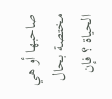صاحبها أو هي مختصة بحال الحياة ؟ فإن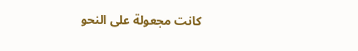كانت مجعولة على النحو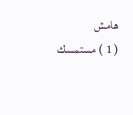هامش
( 1 ) مستمسك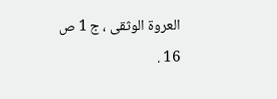العروة الوثقى ، ج 1 ص 16 .